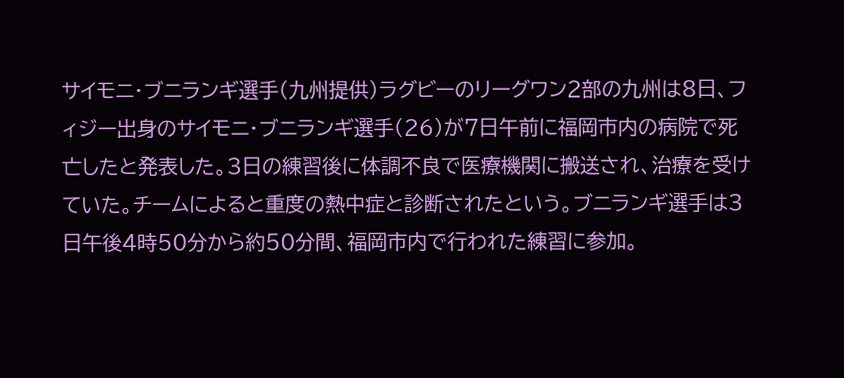サイモニ・ブニランギ選手(九州提供)ラグビーのリーグワン2部の九州は8日、フィジー出身のサイモニ・ブニランギ選手(26)が7日午前に福岡市内の病院で死亡したと発表した。3日の練習後に体調不良で医療機関に搬送され、治療を受けていた。チームによると重度の熱中症と診断されたという。ブニランギ選手は3日午後4時50分から約50分間、福岡市内で行われた練習に参加。